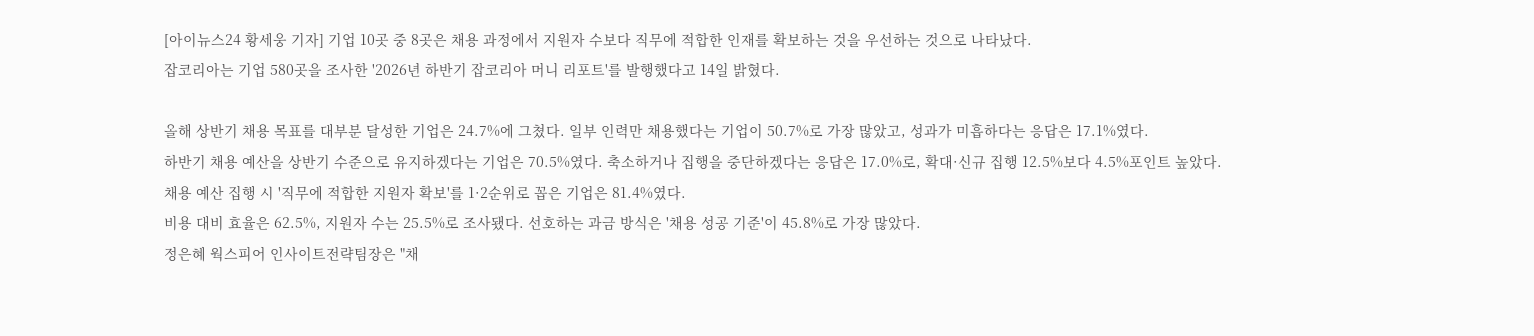[아이뉴스24 황세웅 기자] 기업 10곳 중 8곳은 채용 과정에서 지원자 수보다 직무에 적합한 인재를 확보하는 것을 우선하는 것으로 나타났다.
잡코리아는 기업 580곳을 조사한 '2026년 하반기 잡코리아 머니 리포트'를 발행했다고 14일 밝혔다.

올해 상반기 채용 목표를 대부분 달성한 기업은 24.7%에 그쳤다. 일부 인력만 채용했다는 기업이 50.7%로 가장 많았고, 성과가 미흡하다는 응답은 17.1%였다.
하반기 채용 예산을 상반기 수준으로 유지하겠다는 기업은 70.5%였다. 축소하거나 집행을 중단하겠다는 응답은 17.0%로, 확대·신규 집행 12.5%보다 4.5%포인트 높았다.
채용 예산 집행 시 '직무에 적합한 지원자 확보'를 1·2순위로 꼽은 기업은 81.4%였다.
비용 대비 효율은 62.5%, 지원자 수는 25.5%로 조사됐다. 선호하는 과금 방식은 '채용 성공 기준'이 45.8%로 가장 많았다.
정은혜 웍스피어 인사이트전략팀장은 "채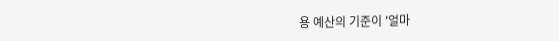용 예산의 기준이 '얼마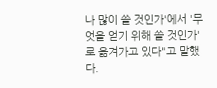나 많이 쓸 것인가'에서 '무엇을 얻기 위해 쓸 것인가'로 옮겨가고 있다"고 말했다.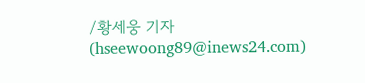/황세웅 기자(hseewoong89@inews24.com)